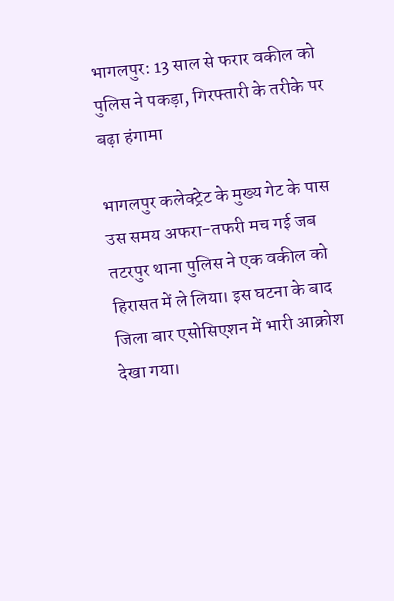भागलपुर: 13 साल से फरार वकील को पुलिस ने पकड़ा, गिरफ्तारी के तरीके पर बढ़ा हंगामा

भागलपुर कलेक्ट्रेट के मुख्य गेट के पास उस समय अफरा-तफरी मच गई जब तटरपुर थाना पुलिस ने एक वकील को हिरासत में ले लिया। इस घटना के बाद जिला बार एसोसिएशन में भारी आक्रोश देखा गया।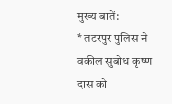मुख्य बातें:
* तटरपुर पुलिस ने वकील सुबोध कृष्ण दास को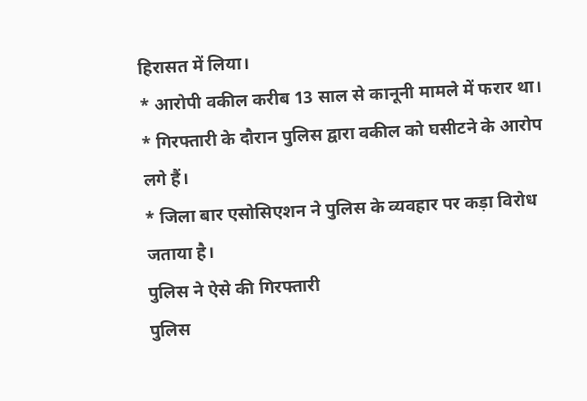हिरासत में लिया।
* आरोपी वकील करीब 13 साल से कानूनी मामले में फरार था।
* गिरफ्तारी के दौरान पुलिस द्वारा वकील को घसीटने के आरोप लगे हैं।
* जिला बार एसोसिएशन ने पुलिस के व्यवहार पर कड़ा विरोध जताया है।
पुलिस ने ऐसे की गिरफ्तारी
पुलिस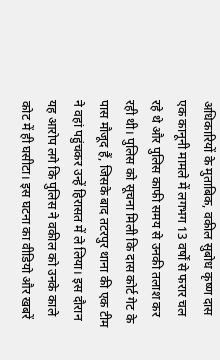अधिकारियों के मुताबिक, वकील सुबोध कृष्ण दास एक कानूनी मामले में लगभग 13 वर्षों से फरार चल रहे थे और पुलिस काफी समय से उनकी तलाश कर रही थी। पुलिस को सूचना मिली कि दास कोर्ट गेट के पास मौजूद हैं, जिसके बाद तटरपुर थाना की एक टीम ने वहां पहुंचकर उन्हें हिरासत में ले लिया। इस दौरान यह आरोप लगे कि पुलिस ने वकील को उनके काले कोट में ही घसीटा। इस घटना का वीडियो और खबरें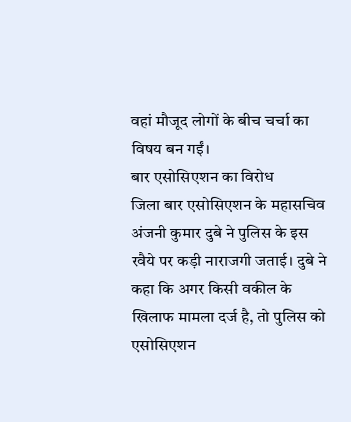वहां मौजूद लोगों के बीच चर्चा का विषय बन गईं।
बार एसोसिएशन का विरोध
जिला बार एसोसिएशन के महासचिव अंजनी कुमार दुबे ने पुलिस के इस रवैये पर कड़ी नाराजगी जताई। दुबे ने कहा कि अगर किसी वकील के खिलाफ मामला दर्ज है, तो पुलिस को एसोसिएशन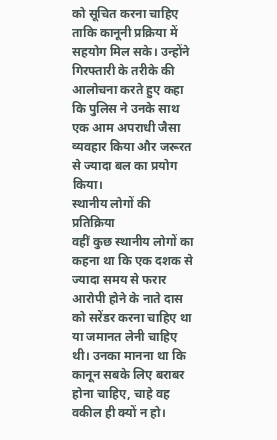को सूचित करना चाहिए ताकि कानूनी प्रक्रिया में सहयोग मिल सके। उन्होंने गिरफ्तारी के तरीके की आलोचना करते हुए कहा कि पुलिस ने उनके साथ एक आम अपराधी जैसा व्यवहार किया और जरूरत से ज्यादा बल का प्रयोग किया।
स्थानीय लोगों की प्रतिक्रिया
वहीं कुछ स्थानीय लोगों का कहना था कि एक दशक से ज्यादा समय से फरार आरोपी होने के नाते दास को सरेंडर करना चाहिए था या जमानत लेनी चाहिए थी। उनका मानना था कि कानून सबके लिए बराबर होना चाहिए, चाहे वह वकील ही क्यों न हो।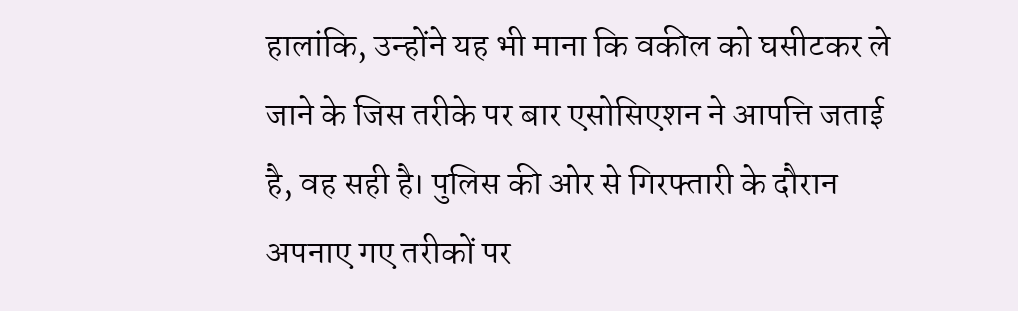हालांकि, उन्होंने यह भी माना कि वकील को घसीटकर ले जाने के जिस तरीके पर बार एसोसिएशन ने आपत्ति जताई है, वह सही है। पुलिस की ओर से गिरफ्तारी के दौरान अपनाए गए तरीकों पर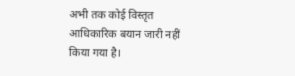अभी तक कोई विस्तृत आधिकारिक बयान जारी नहीं किया गया है।